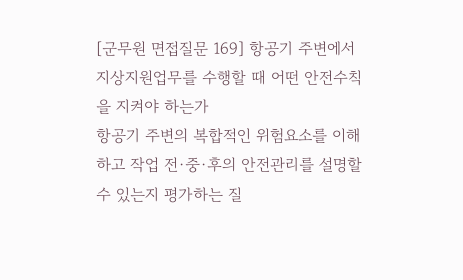[군무원 면접질문 169] 항공기 주변에서 지상지원업무를 수행할 때 어떤 안전수칙을 지켜야 하는가
항공기 주변의 복합적인 위험요소를 이해하고 작업 전·중·후의 안전관리를 설명할 수 있는지 평가하는 질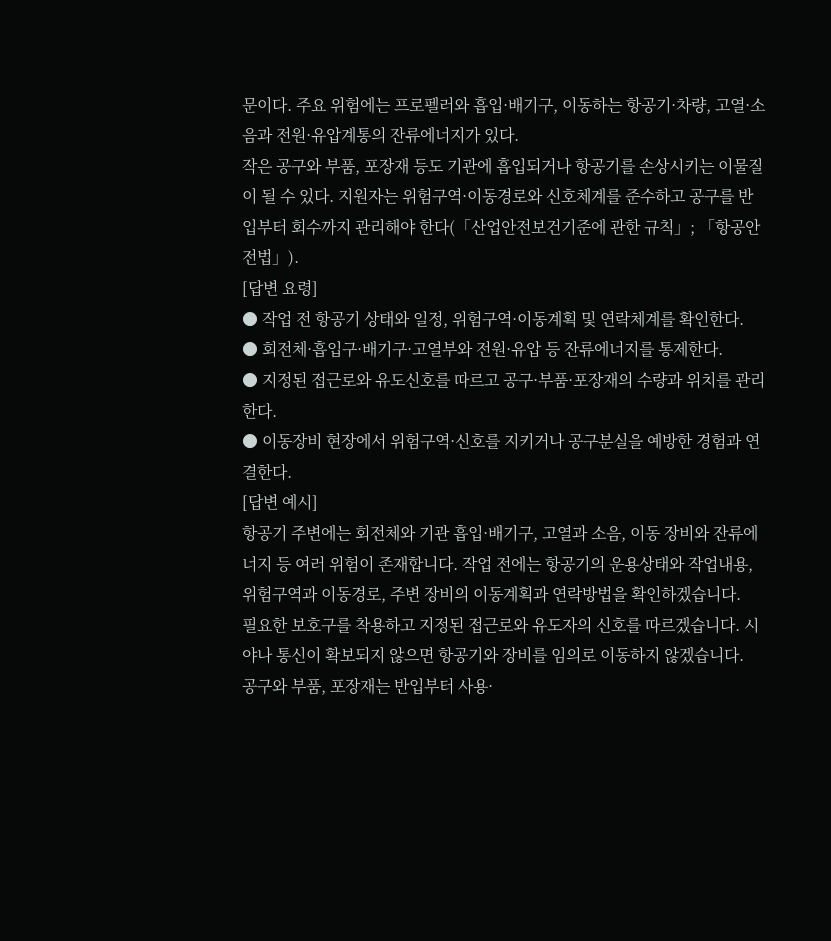문이다. 주요 위험에는 프로펠러와 흡입·배기구, 이동하는 항공기·차량, 고열·소음과 전원·유압계통의 잔류에너지가 있다.
작은 공구와 부품, 포장재 등도 기관에 흡입되거나 항공기를 손상시키는 이물질이 될 수 있다. 지원자는 위험구역·이동경로와 신호체계를 준수하고 공구를 반입부터 회수까지 관리해야 한다(「산업안전보건기준에 관한 규칙」; 「항공안전법」).
[답변 요령]
● 작업 전 항공기 상태와 일정, 위험구역·이동계획 및 연락체계를 확인한다.
● 회전체·흡입구·배기구·고열부와 전원·유압 등 잔류에너지를 통제한다.
● 지정된 접근로와 유도신호를 따르고 공구·부품·포장재의 수량과 위치를 관리한다.
● 이동장비 현장에서 위험구역·신호를 지키거나 공구분실을 예방한 경험과 연결한다.
[답변 예시]
항공기 주변에는 회전체와 기관 흡입·배기구, 고열과 소음, 이동 장비와 잔류에너지 등 여러 위험이 존재합니다. 작업 전에는 항공기의 운용상태와 작업내용, 위험구역과 이동경로, 주변 장비의 이동계획과 연락방법을 확인하겠습니다.
필요한 보호구를 착용하고 지정된 접근로와 유도자의 신호를 따르겠습니다. 시야나 통신이 확보되지 않으면 항공기와 장비를 임의로 이동하지 않겠습니다.
공구와 부품, 포장재는 반입부터 사용·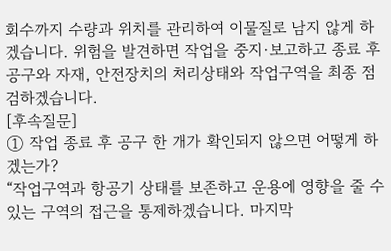회수까지 수량과 위치를 관리하여 이물질로 남지 않게 하겠습니다. 위험을 발견하면 작업을 중지·보고하고 종료 후 공구와 자재, 안전장치의 처리상태와 작업구역을 최종 점검하겠습니다.
[후속질문]
① 작업 종료 후 공구 한 개가 확인되지 않으면 어떻게 하겠는가?
“작업구역과 항공기 상태를 보존하고 운용에 영향을 줄 수 있는 구역의 접근을 통제하겠습니다. 마지막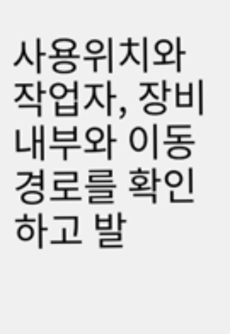사용위치와 작업자, 장비 내부와 이동경로를 확인하고 발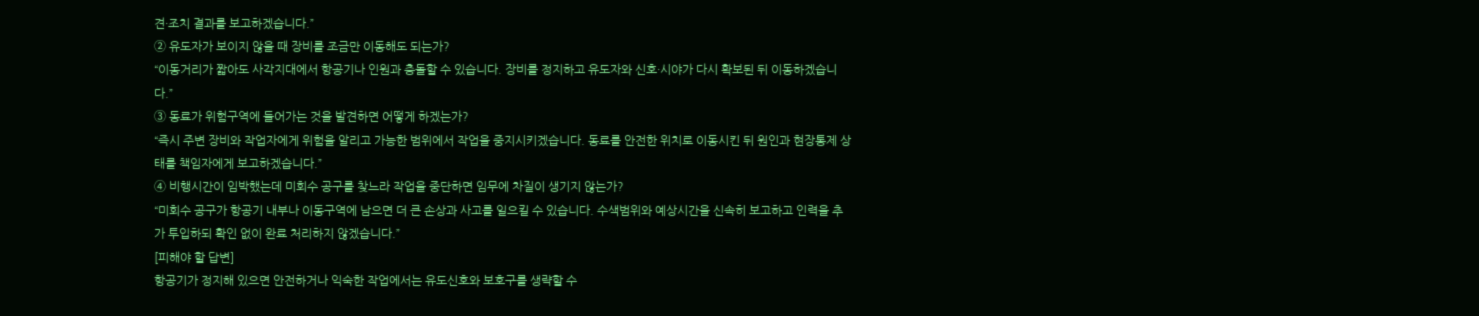견·조치 결과를 보고하겠습니다.”
② 유도자가 보이지 않을 때 장비를 조금만 이동해도 되는가?
“이동거리가 짧아도 사각지대에서 항공기나 인원과 충돌할 수 있습니다. 장비를 정지하고 유도자와 신호·시야가 다시 확보된 뒤 이동하겠습니다.”
③ 동료가 위험구역에 들어가는 것을 발견하면 어떻게 하겠는가?
“즉시 주변 장비와 작업자에게 위험을 알리고 가능한 범위에서 작업을 중지시키겠습니다. 동료를 안전한 위치로 이동시킨 뒤 원인과 현장통제 상태를 책임자에게 보고하겠습니다.”
④ 비행시간이 임박했는데 미회수 공구를 찾느라 작업을 중단하면 임무에 차질이 생기지 않는가?
“미회수 공구가 항공기 내부나 이동구역에 남으면 더 큰 손상과 사고를 일으킬 수 있습니다. 수색범위와 예상시간을 신속히 보고하고 인력을 추가 투입하되 확인 없이 완료 처리하지 않겠습니다.”
[피해야 할 답변]
항공기가 정지해 있으면 안전하거나 익숙한 작업에서는 유도신호와 보호구를 생략할 수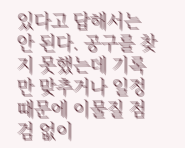있다고 답해서는 안 된다. 공구를 찾지 못했는데 기록만 맞추거나 일정 때문에 이물질 점검 없이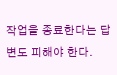작업을 종료한다는 답변도 피해야 한다.